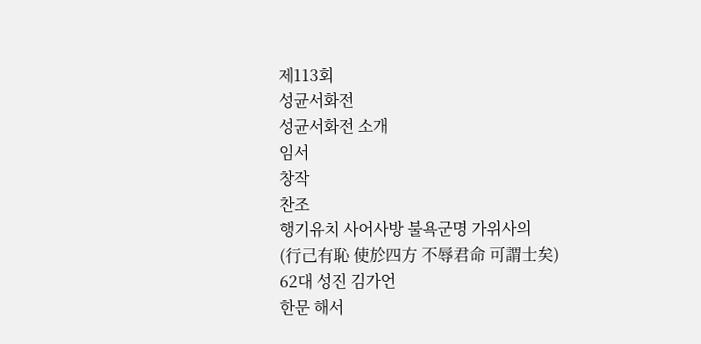제113회
성균서화전
성균서화전 소개
임서
창작
찬조
행기유치 사어사방 불욕군명 가위사의
(行己有恥 使於四方 不辱君命 可謂士矣)
62대 성진 김가언
한문 해서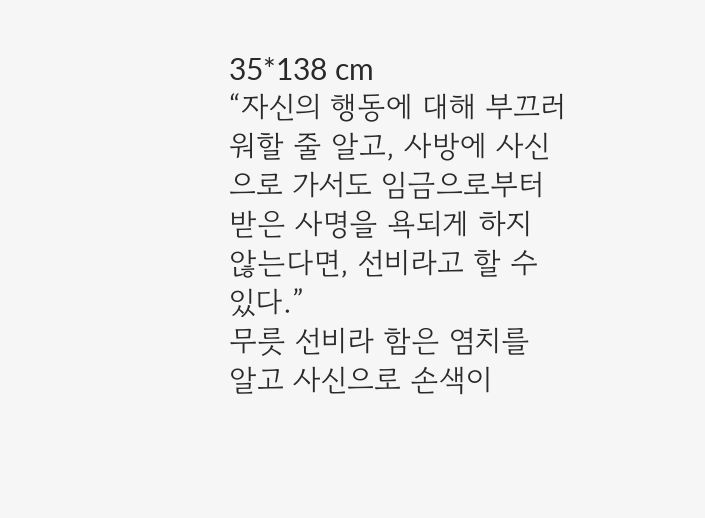35*138 cm
“자신의 행동에 대해 부끄러워할 줄 알고, 사방에 사신으로 가서도 임금으로부터 받은 사명을 욕되게 하지 않는다면, 선비라고 할 수 있다.”
무릇 선비라 함은 염치를 알고 사신으로 손색이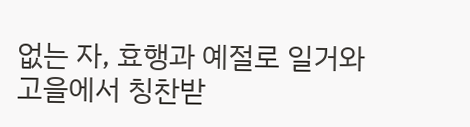없는 자, 효행과 예절로 일거와 고을에서 칭찬받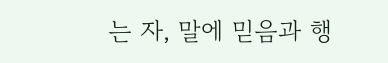는 자, 말에 믿음과 행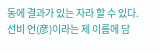동에 결과가 있는 자라 할 수 있다.
선비 언(彦)이라는 제 이름에 담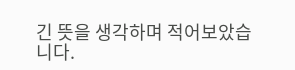긴 뜻을 생각하며 적어보았습니다.